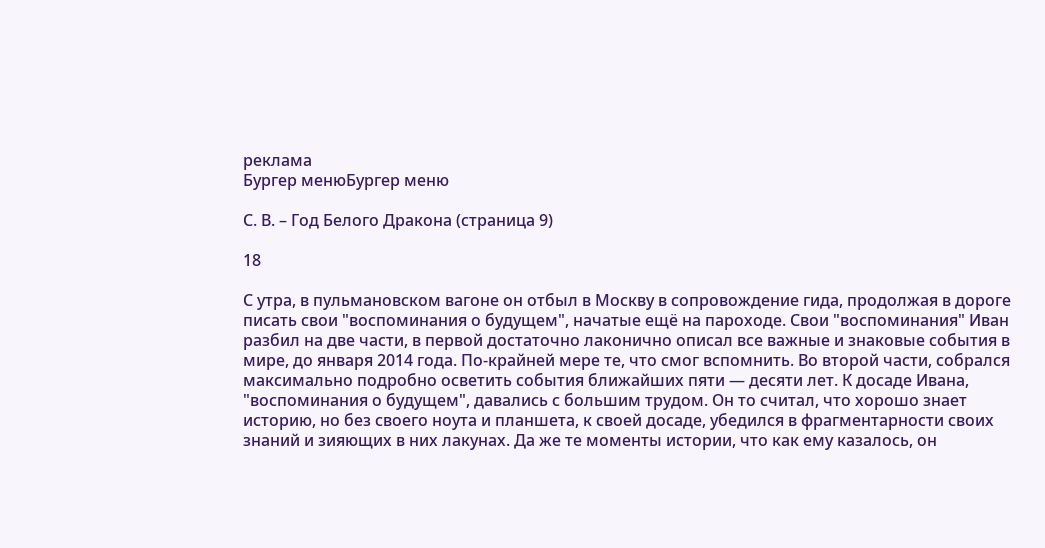реклама
Бургер менюБургер меню

С. В. – Год Белого Дракона (страница 9)

18

С утра, в пульмановском вагоне он отбыл в Москву в сопровождение гида, продолжая в дороге писать свои "воспоминания о будущем", начатые ещё на пароходе. Свои "воспоминания" Иван разбил на две части, в первой достаточно лаконично описал все важные и знаковые события в мире, до января 2014 года. По-крайней мере те, что смог вспомнить. Во второй части, собрался максимально подробно осветить события ближайших пяти — десяти лет. К досаде Ивана, "воспоминания о будущем", давались с большим трудом. Он то считал, что хорошо знает историю, но без своего ноута и планшета, к своей досаде, убедился в фрагментарности своих знаний и зияющих в них лакунах. Да же те моменты истории, что как ему казалось, он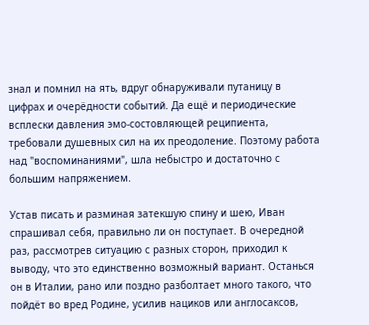знал и помнил на ять, вдруг обнаруживали путаницу в цифрах и очерёдности событий. Да ещё и периодические всплески давления эмо-состовляющей реципиента, требовали душевных сил на их преодоление. Поэтому работа над "воспоминаниями", шла небыстро и достаточно с большим напряжением.

Устав писать и разминая затекшую спину и шею, Иван спрашивал себя, правильно ли он поступает. В очередной раз, рассмотрев ситуацию с разных сторон, приходил к выводу, что это единственно возможный вариант. Останься он в Италии, рано или поздно разболтает много такого, что пойдёт во вред Родине, усилив нациков или англосаксов,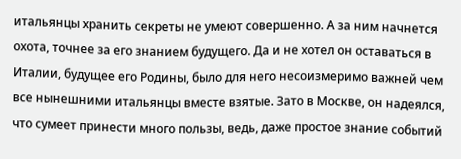итальянцы хранить секреты не умеют совершенно. А за ним начнется охота, точнее за его знанием будущего. Да и не хотел он оставаться в Италии, будущее его Родины, было для него несоизмеримо важней чем все нынешними итальянцы вместе взятые. Зато в Москве, он надеялся, что сумеет принести много пользы, ведь, даже простое знание событий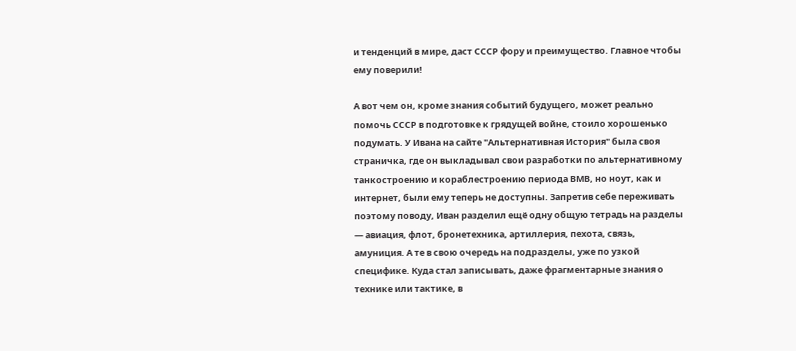и тенденций в мире, даст СССР фору и преимущество. Главное чтобы ему поверили!

А вот чем он, кроме знания событий будущего, может реально помочь СССР в подготовке к грядущей войне, стоило хорошенько подумать. У Ивана на сайте "Альтернативная История" была своя страничка, где он выкладывал свои разработки по альтернативному танкостроению и кораблестроению периода ВМВ, но ноут, как и интернет, были ему теперь не доступны. Запретив себе переживать поэтому поводу, Иван разделил ещё одну общую тетрадь на разделы — авиация, флот, бронетехника, артиллерия, пехота, связь, амуниция. А те в свою очередь на подразделы, уже по узкой специфике. Куда стал записывать, даже фрагментарные знания о технике или тактике, в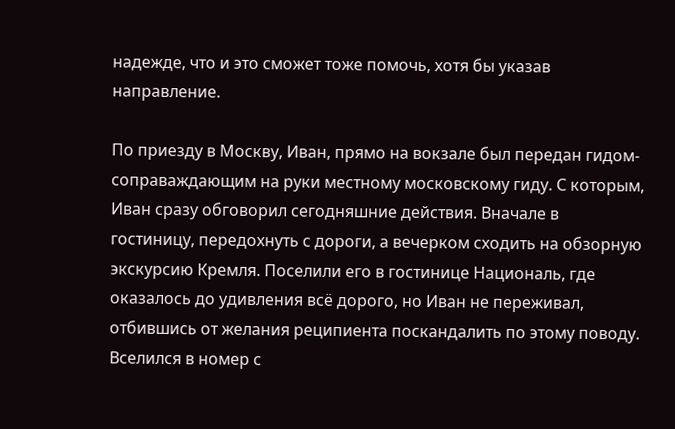надежде, что и это сможет тоже помочь, хотя бы указав направление.

По приезду в Москву, Иван, прямо на вокзале был передан гидом-соправаждающим на руки местному московскому гиду. С которым, Иван сразу обговорил сегодняшние действия. Вначале в гостиницу, передохнуть с дороги, а вечерком сходить на обзорную экскурсию Кремля. Поселили его в гостинице Националь, где оказалось до удивления всё дорого, но Иван не переживал, отбившись от желания реципиента поскандалить по этому поводу. Вселился в номер с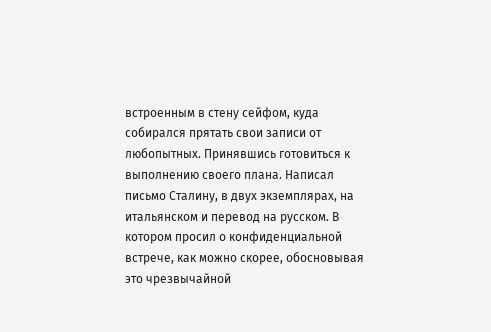встроенным в стену сейфом, куда собирался прятать свои записи от любопытных. Принявшись готовиться к выполнению своего плана. Написал письмо Сталину, в двух экземплярах, на итальянском и перевод на русском. В котором просил о конфиденциальной встрече, как можно скорее, обосновывая это чрезвычайной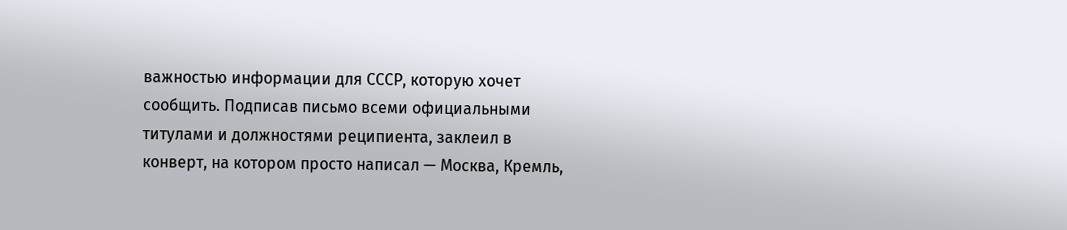важностью информации для СССР, которую хочет сообщить. Подписав письмо всеми официальными титулами и должностями реципиента, заклеил в конверт, на котором просто написал — Москва, Кремль,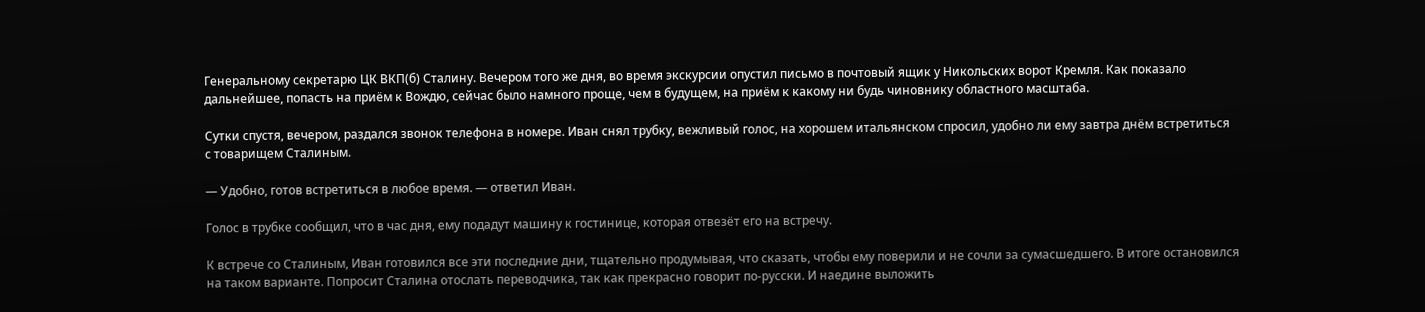Генеральному секретарю ЦК ВКП(б) Сталину. Вечером того же дня, во время экскурсии опустил письмо в почтовый ящик у Никольских ворот Кремля. Как показало дальнейшее, попасть на приём к Вождю, сейчас было намного проще, чем в будущем, на приём к какому ни будь чиновнику областного масштаба.

Сутки спустя, вечером, раздался звонок телефона в номере. Иван снял трубку, вежливый голос, на хорошем итальянском спросил, удобно ли ему завтра днём встретиться с товарищем Сталиным.

— Удобно, готов встретиться в любое время. — ответил Иван.

Голос в трубке сообщил, что в час дня, ему подадут машину к гостинице, которая отвезёт его на встречу.

К встрече со Сталиным, Иван готовился все эти последние дни, тщательно продумывая, что сказать, чтобы ему поверили и не сочли за сумасшедшего. В итоге остановился на таком варианте. Попросит Сталина отослать переводчика, так как прекрасно говорит по-русски. И наедине выложить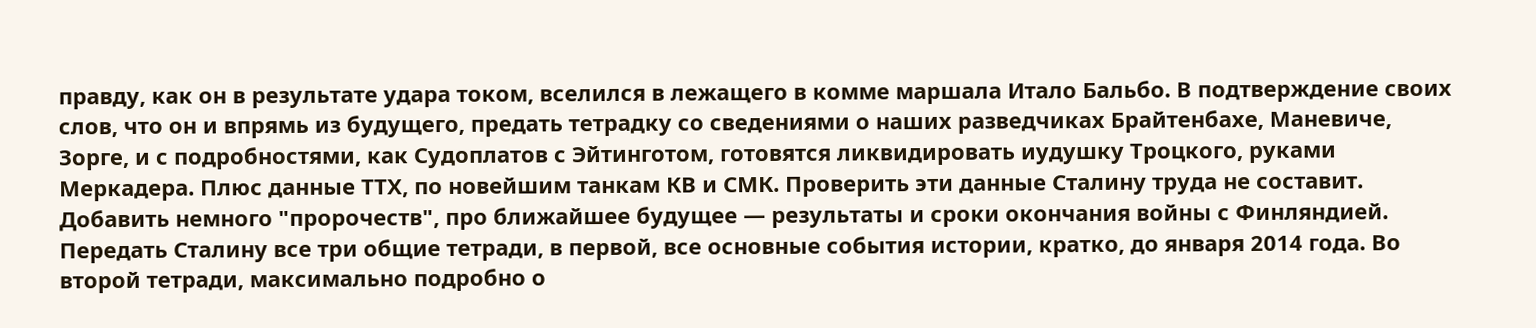правду, как он в результате удара током, вселился в лежащего в комме маршала Итало Бальбо. В подтверждение своих слов, что он и впрямь из будущего, предать тетрадку со сведениями о наших разведчиках Брайтенбахе, Маневиче, Зорге, и с подробностями, как Судоплатов с Эйтинготом, готовятся ликвидировать иудушку Троцкого, руками Меркадера. Плюс данные ТТХ, по новейшим танкам КВ и СМК. Проверить эти данные Сталину труда не составит. Добавить немного "пророчеств", про ближайшее будущее — результаты и сроки окончания войны с Финляндией. Передать Сталину все три общие тетради, в первой, все основные события истории, кратко, до января 2014 года. Во второй тетради, максимально подробно о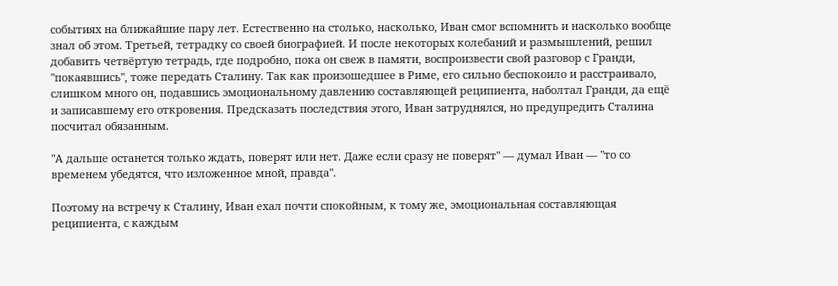событиях на ближайшие пару лет. Естественно на столько, насколько, Иван смог вспомнить и насколько вообще знал об этом. Третьей, тетрадку со своей биографией. И после некоторых колебаний и размышлений, решил добавить четвёртую тетрадь, где подробно, пока он свеж в памяти, воспроизвести свой разговор с Гранди, "покаявшись", тоже передать Сталину. Так как произошедшее в Риме, его сильно беспокоило и расстраивало, слишком много он, подавшись эмоциональному давлению составляющей реципиента, наболтал Гранди, да ещё и записавшему его откровения. Предсказать последствия этого, Иван затруднялся, но предупредить Сталина посчитал обязанным.

"А дальше останется только ждать, поверят или нет. Даже если сразу не поверят" — думал Иван — "то со временем убедятся, что изложенное мной, правда".

Поэтому на встречу к Сталину, Иван ехал почти спокойным, к тому же, эмоциональная составляющая реципиента, с каждым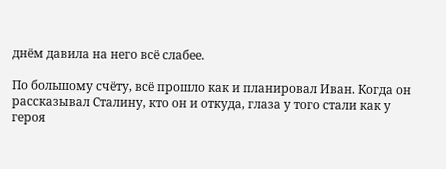днём давила на него всё слабее.

По большому счёту, всё прошло как и планировал Иван. Когда он рассказывал Сталину, кто он и откуда, глаза у того стали как у героя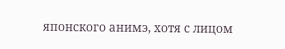японского анимэ, хотя с лицом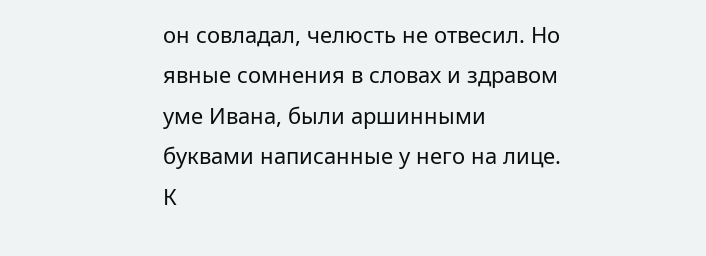он совладал, челюсть не отвесил. Но явные сомнения в словах и здравом уме Ивана, были аршинными буквами написанные у него на лице. К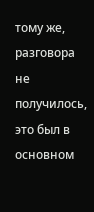тому же, разговора не получилось, это был в основном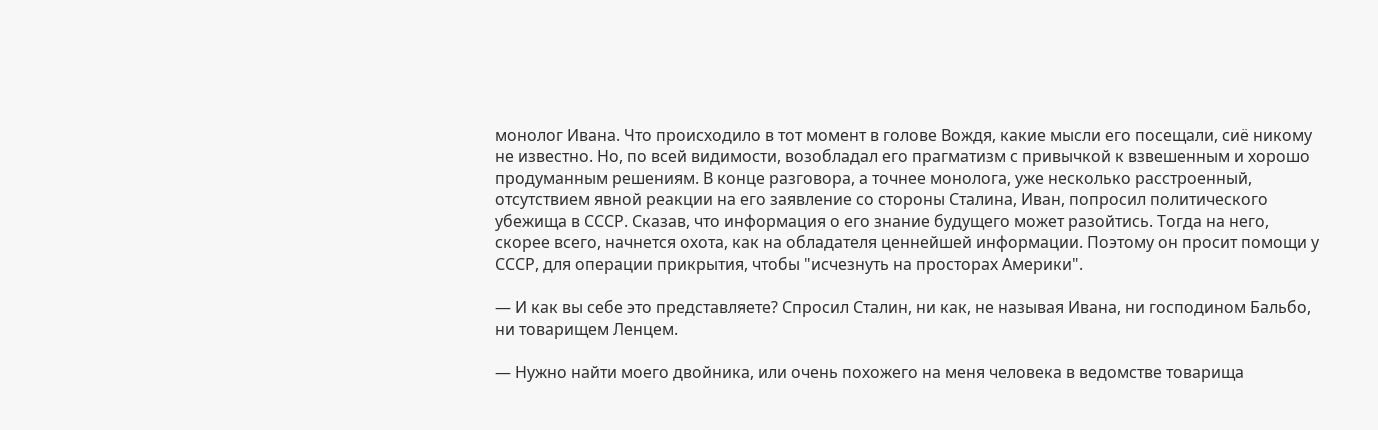монолог Ивана. Что происходило в тот момент в голове Вождя, какие мысли его посещали, сиё никому не известно. Но, по всей видимости, возобладал его прагматизм с привычкой к взвешенным и хорошо продуманным решениям. В конце разговора, а точнее монолога, уже несколько расстроенный, отсутствием явной реакции на его заявление со стороны Сталина, Иван, попросил политического убежища в СССР. Сказав, что информация о его знание будущего может разойтись. Тогда на него, скорее всего, начнется охота, как на обладателя ценнейшей информации. Поэтому он просит помощи у СССР, для операции прикрытия, чтобы "исчезнуть на просторах Америки".

— И как вы себе это представляете? Спросил Сталин, ни как, не называя Ивана, ни господином Бальбо, ни товарищем Ленцем.

— Нужно найти моего двойника, или очень похожего на меня человека в ведомстве товарища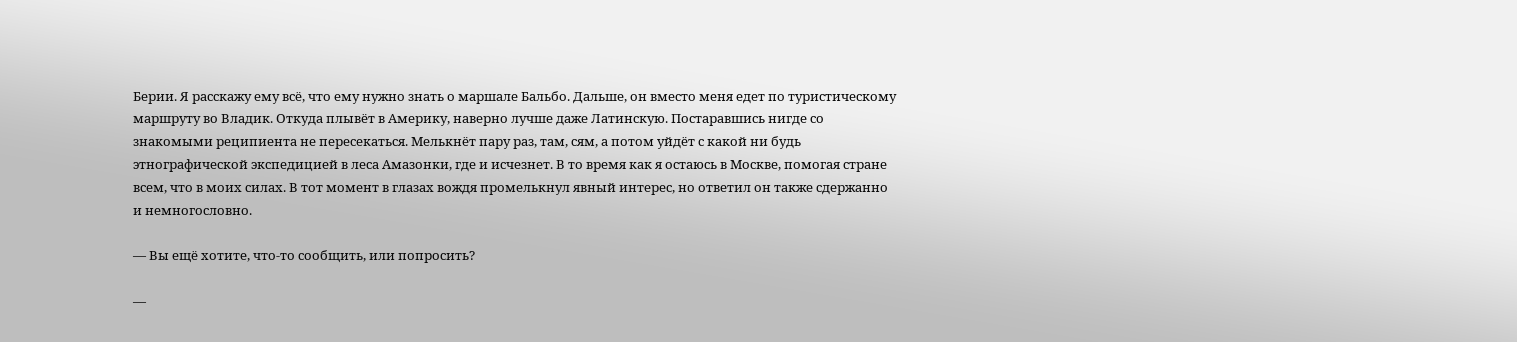Берии. Я расскажу ему всё, что ему нужно знать о маршале Бальбо. Дальше, он вместо меня едет по туристическому маршруту во Владик. Откуда плывёт в Америку, наверно лучше даже Латинскую. Постаравшись нигде со знакомыми реципиента не пересекаться. Мелькнёт пару раз, там, сям, а потом уйдёт с какой ни будь этнографической экспедицией в леса Амазонки, где и исчезнет. В то время как я остаюсь в Москве, помогая стране всем, что в моих силах. В тот момент в глазах вождя промелькнул явный интерес, но ответил он также сдержанно и немногословно.

— Вы ещё хотите, что-то сообщить, или попросить?

—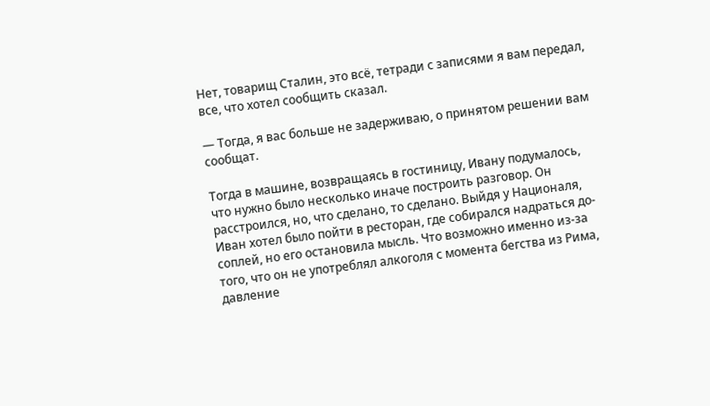Нет, товарищ Сталин, это всё, тетради с записями я вам передал, все, что хотел сообщить сказал.

— Тогда, я вас больше не задерживаю, о принятом решении вам сообщат.

Тогда в машине, возвращаясь в гостиницу, Ивану подумалось, что нужно было несколько иначе построить разговор. Он расстроился, но, что сделано, то сделано. Выйдя у Националя, Иван хотел было пойти в ресторан, где собирался надраться до-соплей, но его остановила мысль. Что возможно именно из-за того, что он не употреблял алкоголя с момента бегства из Рима, давление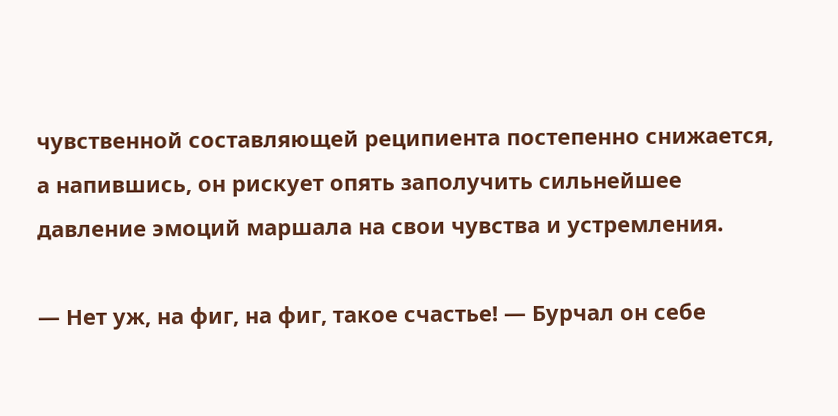чувственной составляющей реципиента постепенно снижается, а напившись, он рискует опять заполучить сильнейшее давление эмоций маршала на свои чувства и устремления.

— Нет уж, на фиг, на фиг, такое счастье! — Бурчал он себе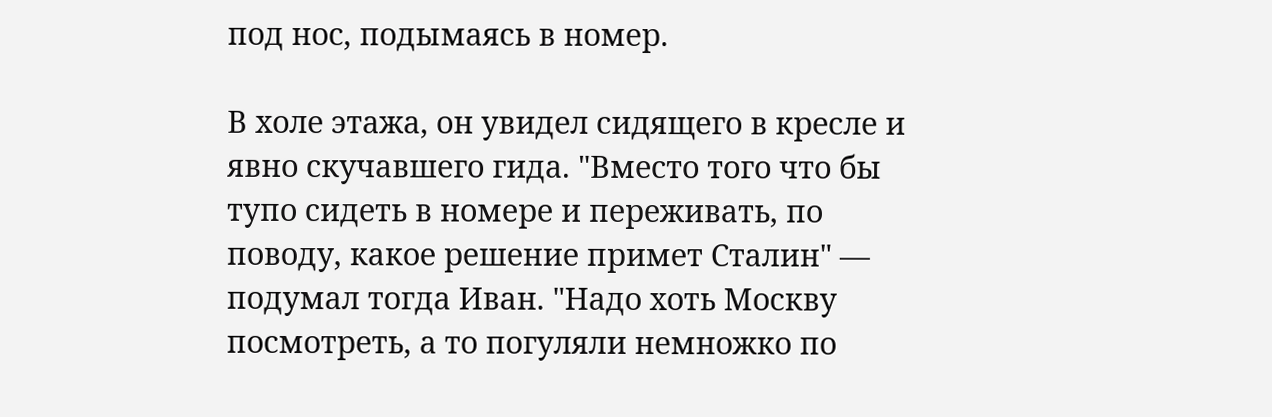под нос, подымаясь в номер.

В холе этажа, он увидел сидящего в кресле и явно скучавшего гида. "Вместо того что бы тупо сидеть в номере и переживать, по поводу, какое решение примет Сталин" — подумал тогда Иван. "Надо хоть Москву посмотреть, а то погуляли немножко по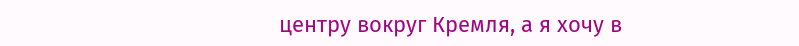центру вокруг Кремля, а я хочу в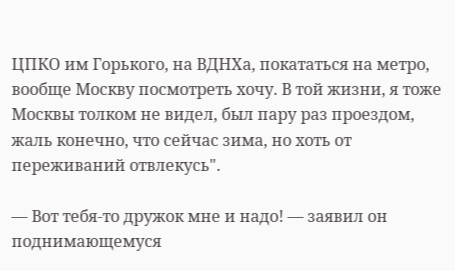ЦПКО им Горького, на ВДНХа, покататься на метро, вообще Москву посмотреть хочу. В той жизни, я тоже Москвы толком не видел, был пару раз проездом, жаль конечно, что сейчас зима, но хоть от переживаний отвлекусь".

— Вот тебя-то дружок мне и надо! — заявил он поднимающемуся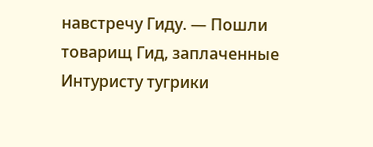навстречу Гиду. — Пошли товарищ Гид, заплаченные Интуристу тугрики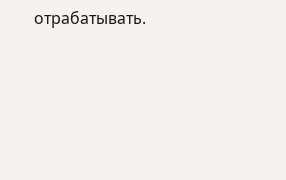отрабатывать.